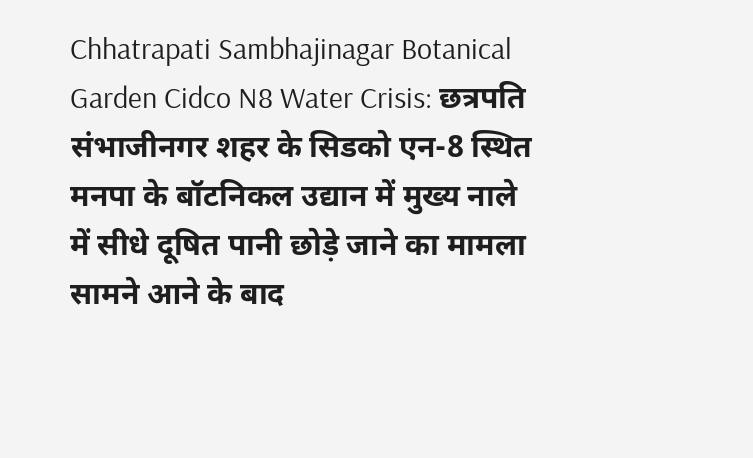Chhatrapati Sambhajinagar Botanical Garden Cidco N8 Water Crisis: छत्रपति संभाजीनगर शहर के सिडको एन-8 स्थित मनपा के बॉटनिकल उद्यान में मुख्य नाले में सीधे दूषित पानी छोड़े जाने का मामला सामने आने के बाद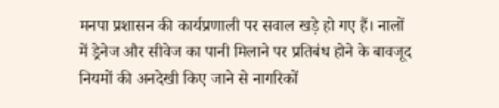मनपा प्रशासन की कार्यप्रणाली पर सवाल खड़े हो गए हैं। नालों में ड्रेनेज और सीवेज का पानी मिलाने पर प्रतिबंध होने के बावजूद नियमों की अनदेखी किए जाने से नागरिकों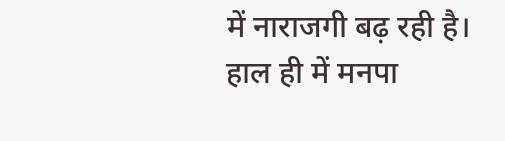में नाराजगी बढ़ रही है।
हाल ही में मनपा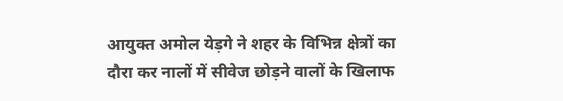आयुक्त अमोल येड़गे ने शहर के विभिन्न क्षेत्रों का दौरा कर नालों में सीवेज छोड़ने वालों के खिलाफ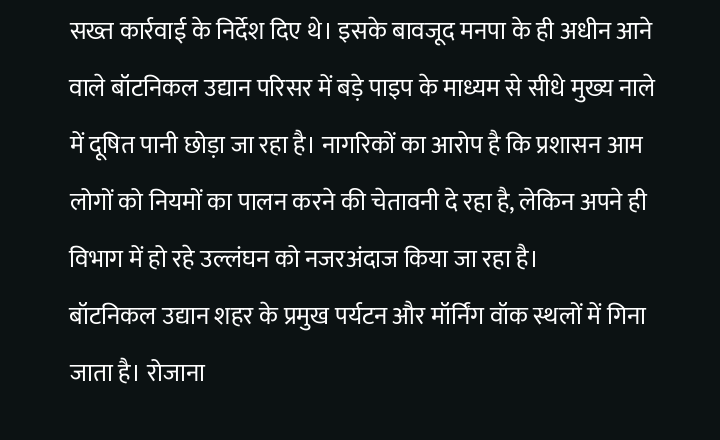सख्त कार्रवाई के निर्देश दिए थे। इसके बावजूद मनपा के ही अधीन आने वाले बॉटनिकल उद्यान परिसर में बड़े पाइप के माध्यम से सीधे मुख्य नाले में दूषित पानी छोड़ा जा रहा है। नागरिकों का आरोप है कि प्रशासन आम लोगों को नियमों का पालन करने की चेतावनी दे रहा है, लेकिन अपने ही विभाग में हो रहे उल्लंघन को नजरअंदाज किया जा रहा है।
बॉटनिकल उद्यान शहर के प्रमुख पर्यटन और मॉर्निंग वॉक स्थलों में गिना जाता है। रोजाना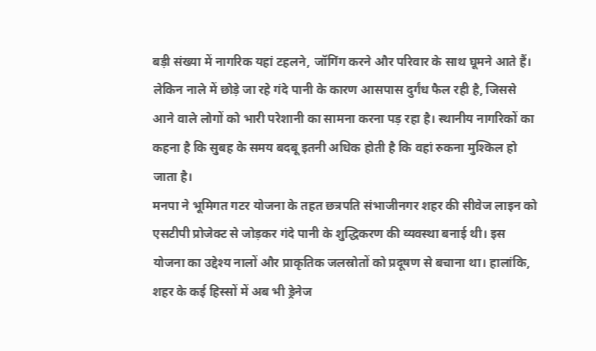बड़ी संख्या में नागरिक यहां टहलने, जॉगिंग करने और परिवार के साथ घूमने आते हैं। लेकिन नाले में छोड़े जा रहे गंदे पानी के कारण आसपास दुर्गंध फैल रही है, जिससे आने वाले लोगों को भारी परेशानी का सामना करना पड़ रहा है। स्थानीय नागरिकों का कहना है कि सुबह के समय बदबू इतनी अधिक होती है कि वहां रुकना मुश्किल हो जाता है।
मनपा ने भूमिगत गटर योजना के तहत छत्रपति संभाजीनगर शहर की सीवेज लाइन को एसटीपी प्रोजेक्ट से जोड़कर गंदे पानी के शुद्धिकरण की व्यवस्था बनाई थी। इस योजना का उद्देश्य नालों और प्राकृतिक जलस्रोतों को प्रदूषण से बचाना था। हालांकि, शहर के कई हिस्सों में अब भी ड्रेनेज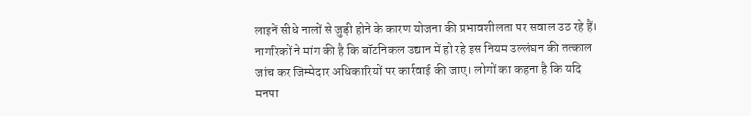लाइनें सीधे नालों से जुड़ी होने के कारण योजना की प्रभावशीलता पर सवाल उठ रहे हैं।
नागरिकों ने मांग की है कि बॉटनिकल उद्यान में हो रहे इस नियम उल्लंघन की तत्काल जांच कर जिम्मेदार अधिकारियों पर कार्रवाई की जाए। लोगों का कहना है कि यदि मनपा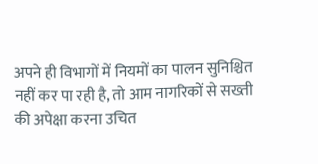अपने ही विभागों में नियमों का पालन सुनिश्चित नहीं कर पा रही है, तो आम नागरिकों से सख्ती की अपेक्षा करना उचित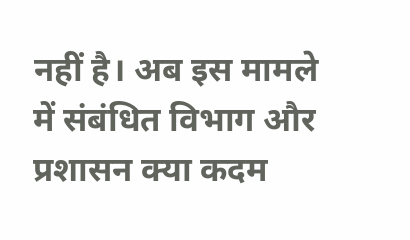नहीं है। अब इस मामले में संबंधित विभाग और प्रशासन क्या कदम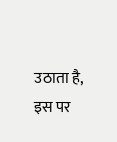उठाता है, इस पर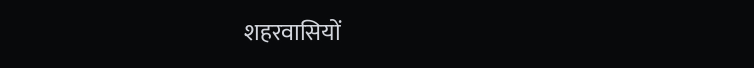शहरवासियों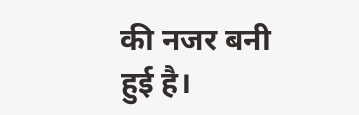की नजर बनी हुई है।